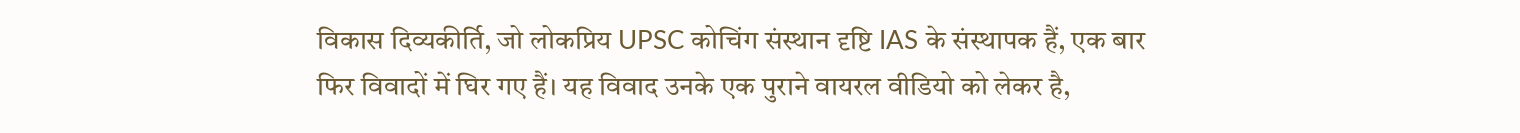विकास दिव्यकीर्ति, जो लोकप्रिय UPSC कोचिंग संस्थान दृष्टि IAS के संस्थापक हैं, एक बार फिर विवादों में घिर गए हैं। यह विवाद उनके एक पुराने वायरल वीडियो को लेकर है,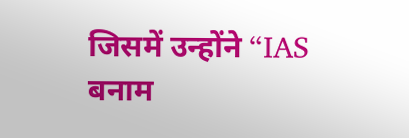जिसमें उन्होंने “IAS बनाम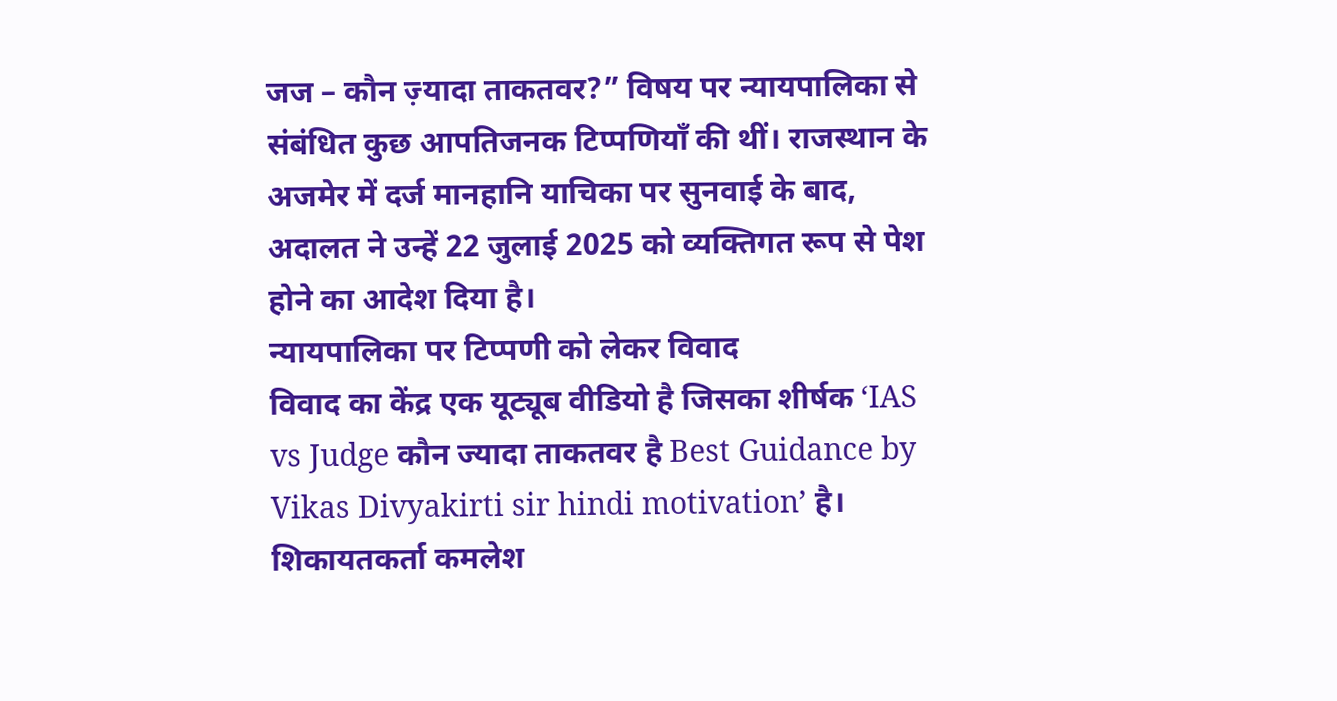जज – कौन ज़्यादा ताकतवर?” विषय पर न्यायपालिका से संबंधित कुछ आपतिजनक टिप्पणियाँ की थीं। राजस्थान के अजमेर में दर्ज मानहानि याचिका पर सुनवाई के बाद, अदालत ने उन्हें 22 जुलाई 2025 को व्यक्तिगत रूप से पेश होने का आदेश दिया है।
न्यायपालिका पर टिप्पणी को लेकर विवाद
विवाद का केंद्र एक यूट्यूब वीडियो है जिसका शीर्षक ‘IAS vs Judge कौन ज्यादा ताकतवर है Best Guidance by Vikas Divyakirti sir hindi motivation’ है। शिकायतकर्ता कमलेश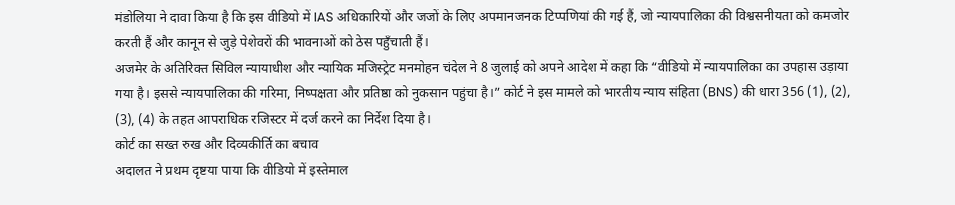मंडोलिया ने दावा किया है कि इस वीडियो में IAS अधिकारियों और जजों के लिए अपमानजनक टिप्पणियां की गई हैं, जो न्यायपालिका की विश्वसनीयता को कमजोर करती हैं और कानून से जुड़े पेशेवरों की भावनाओं को ठेस पहुँचाती हैं।
अजमेर के अतिरिक्त सिविल न्यायाधीश और न्यायिक मजिस्ट्रेट मनमोहन चंदेल ने 8 जुलाई को अपने आदेश में कहा कि “वीडियो में न्यायपालिका का उपहास उड़ाया गया है। इससे न्यायपालिका की गरिमा, निष्पक्षता और प्रतिष्ठा को नुकसान पहुंचा है।” कोर्ट ने इस मामले को भारतीय न्याय संहिता (BNS) की धारा 356 (1), (2), (3), (4) के तहत आपराधिक रजिस्टर में दर्ज करने का निर्देश दिया है।
कोर्ट का सख्त रुख और दिव्यकीर्ति का बचाव
अदालत ने प्रथम दृष्टया पाया कि वीडियो में इस्तेमाल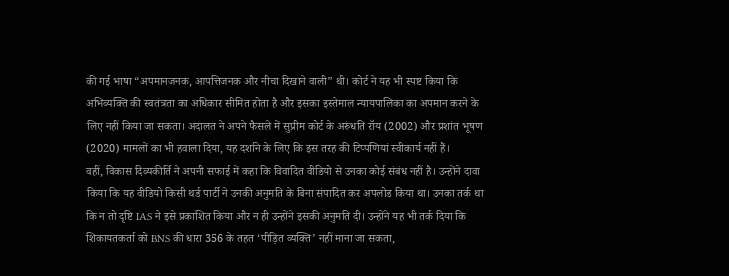की गई भाषा “अपमानजनक, आपत्तिजनक और नीचा दिखाने वाली” थी। कोर्ट ने यह भी स्पष्ट किया कि अभिव्यक्ति की स्वतंत्रता का अधिकार सीमित होता है और इसका इस्तेमाल न्यायपालिका का अपमान करने के लिए नहीं किया जा सकता। अदालत ने अपने फैसले में सुप्रीम कोर्ट के अरुंधति रॉय (2002) और प्रशांत भूषण (2020) मामलों का भी हवाला दिया, यह दर्शाने के लिए कि इस तरह की टिप्पणियां स्वीकार्य नहीं हैं।
वहीं, विकास दिव्यकीर्ति ने अपनी सफाई में कहा कि विवादित वीडियो से उनका कोई संबंध नहीं है। उन्होंने दावा किया कि यह वीडियो किसी थर्ड पार्टी ने उनकी अनुमति के बिना संपादित कर अपलोड किया था। उनका तर्क था कि न तो दृष्टि IAS ने इसे प्रकाशित किया और न ही उन्होंने इसकी अनुमति दी। उन्होंने यह भी तर्क दिया कि शिकायतकर्ता को BNS की धारा 356 के तहत ‘पीड़ित व्यक्ति’ नहीं माना जा सकता,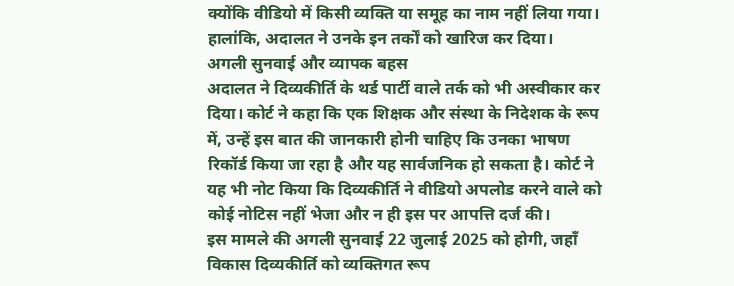क्योंकि वीडियो में किसी व्यक्ति या समूह का नाम नहीं लिया गया। हालांकि, अदालत ने उनके इन तर्कों को खारिज कर दिया।
अगली सुनवाई और व्यापक बहस
अदालत ने दिव्यकीर्ति के थर्ड पार्टी वाले तर्क को भी अस्वीकार कर दिया। कोर्ट ने कहा कि एक शिक्षक और संस्था के निदेशक के रूप में, उन्हें इस बात की जानकारी होनी चाहिए कि उनका भाषण रिकॉर्ड किया जा रहा है और यह सार्वजनिक हो सकता है। कोर्ट ने यह भी नोट किया कि दिव्यकीर्ति ने वीडियो अपलोड करने वाले को कोई नोटिस नहीं भेजा और न ही इस पर आपत्ति दर्ज की।
इस मामले की अगली सुनवाई 22 जुलाई 2025 को होगी, जहाँ विकास दिव्यकीर्ति को व्यक्तिगत रूप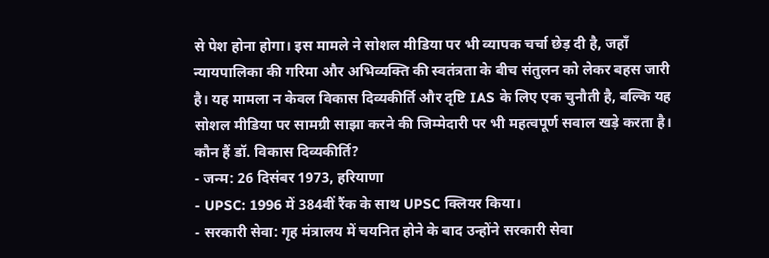से पेश होना होगा। इस मामले ने सोशल मीडिया पर भी व्यापक चर्चा छेड़ दी है, जहाँ न्यायपालिका की गरिमा और अभिव्यक्ति की स्वतंत्रता के बीच संतुलन को लेकर बहस जारी है। यह मामला न केवल विकास दिव्यकीर्ति और दृष्टि IAS के लिए एक चुनौती है, बल्कि यह सोशल मीडिया पर सामग्री साझा करने की जिम्मेदारी पर भी महत्वपूर्ण सवाल खड़े करता है।
कौन हैं डॉ. विकास दिव्यकीर्ति?
- जन्म: 26 दिसंबर 1973, हरियाणा
- UPSC: 1996 में 384वीं रैंक के साथ UPSC क्लियर किया।
- सरकारी सेवा: गृह मंत्रालय में चयनित होने के बाद उन्होंने सरकारी सेवा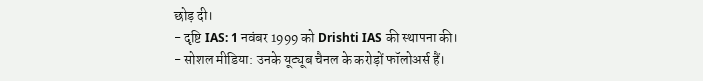छोड़ दी।
- दृष्टि IAS: 1 नवंबर 1999 को Drishti IAS की स्थापना की।
- सोशल मीडिया: उनके यूट्यूब चैनल के करोड़ों फॉलोअर्स हैं।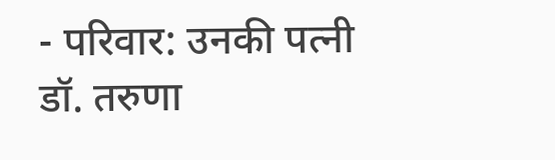- परिवार: उनकी पत्नी डॉ. तरुणा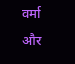वर्मा और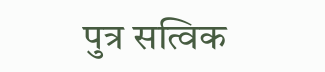पुत्र सत्विक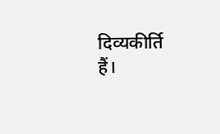दिव्यकीर्ति हैं।